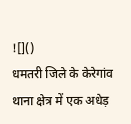![]()
धमतरी जिले के केरेगांव थाना क्षेत्र में एक अधेड़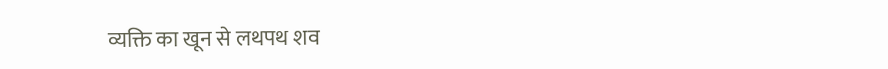व्यक्ति का खून से लथपथ शव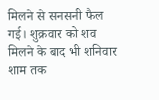मिलने से सनसनी फैल गई। शुक्रवार को शव मिलने के बाद भी शनिवार शाम तक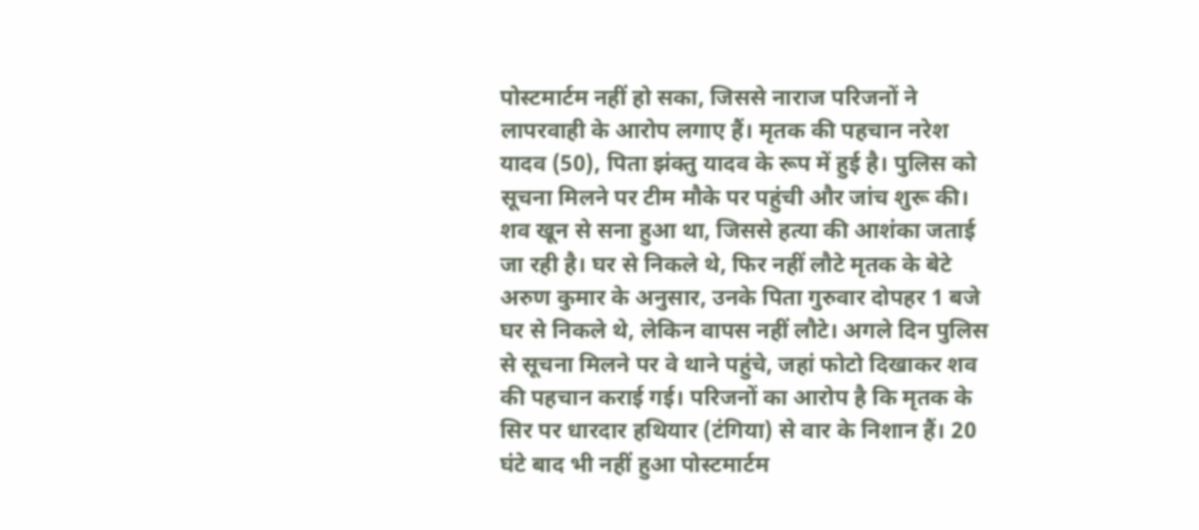पोस्टमार्टम नहीं हो सका, जिससे नाराज परिजनों ने लापरवाही के आरोप लगाए हैं। मृतक की पहचान नरेश यादव (50), पिता झंक्तु यादव के रूप में हुई है। पुलिस को सूचना मिलने पर टीम मौके पर पहुंची और जांच शुरू की। शव खून से सना हुआ था, जिससे हत्या की आशंका जताई जा रही है। घर से निकले थे, फिर नहीं लौटे मृतक के बेटे अरुण कुमार के अनुसार, उनके पिता गुरुवार दोपहर 1 बजे घर से निकले थे, लेकिन वापस नहीं लौटे। अगले दिन पुलिस से सूचना मिलने पर वे थाने पहुंचे, जहां फोटो दिखाकर शव की पहचान कराई गई। परिजनों का आरोप है कि मृतक के सिर पर धारदार हथियार (टंगिया) से वार के निशान हैं। 20 घंटे बाद भी नहीं हुआ पोस्टमार्टम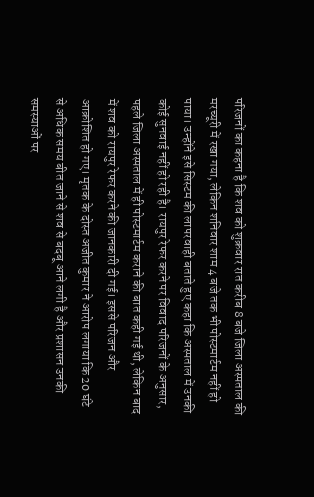परिजनों का कहना है कि शव को शुक्रवार रात करीब 8 बजे जिला अस्पताल की मरच्यूरी में रखा गया, लेकिन शनिवार शाम 4 बजे तक भी पोस्टमार्टम नहीं हो पाया। उन्होंने इसे सिस्टम की लापरवाही बताते हुए कहा कि अस्पताल में उनकी कोई सुनवाई नहीं हो रही है। रायपुर रेफर करने पर विवाद परिजनों के अनुसार, पहले जिला अस्पताल में ही पोस्टमार्टम कराने की बात कही गई थी, लेकिन बाद में शव को रायपुर रेफर करने की जानकारी दी गई। इससे परिजन और आक्रोशित हो गए। मृतक के दोस्त अजीत कुमार ने आरोप लगाया कि 20 घंटे से अधिक समय बीत जाने से शव से बदबू आने लगी है और प्रशासन उनकी समस्याओं पर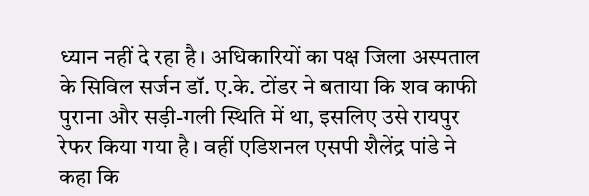ध्यान नहीं दे रहा है। अधिकारियों का पक्ष जिला अस्पताल के सिविल सर्जन डॉ. ए.के. टोंडर ने बताया कि शव काफी पुराना और सड़ी-गली स्थिति में था, इसलिए उसे रायपुर रेफर किया गया है। वहीं एडिशनल एसपी शैलेंद्र पांडे ने कहा कि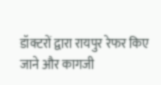डॉक्टरों द्वारा रायपुर रेफर किए जाने और कागजी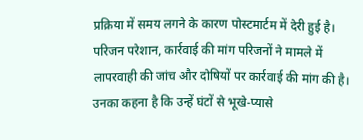प्रक्रिया में समय लगने के कारण पोस्टमार्टम में देरी हुई है। परिजन परेशान, कार्रवाई की मांग परिजनों ने मामले में लापरवाही की जांच और दोषियों पर कार्रवाई की मांग की है। उनका कहना है कि उन्हें घंटों से भूखे-प्यासे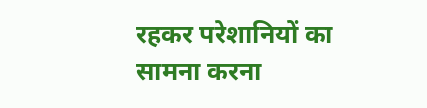रहकर परेशानियों का सामना करना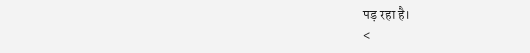पड़ रहा है।
<